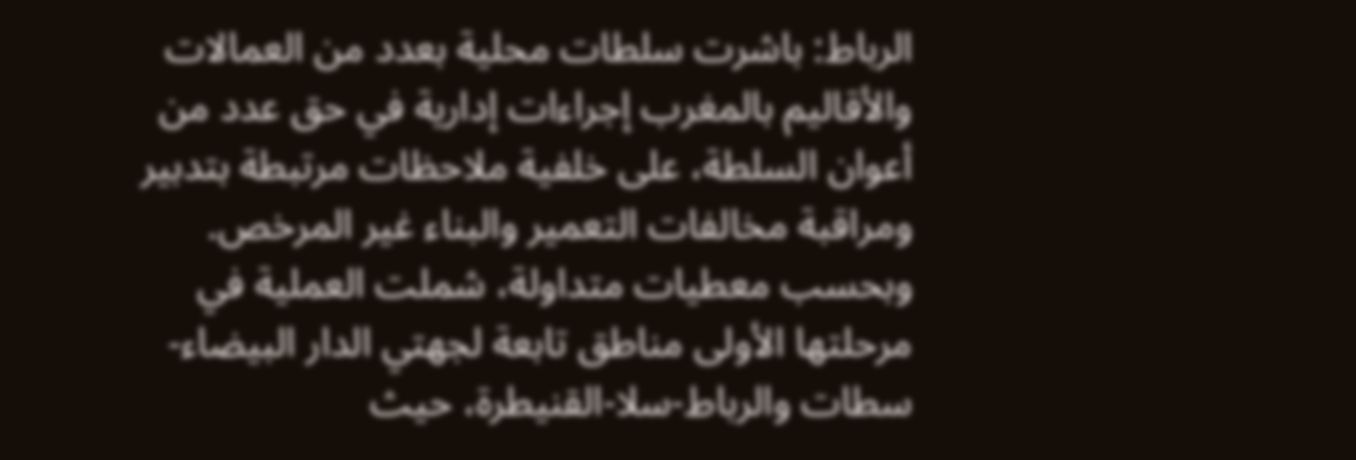الرباط: باشرت سلطات محلية بعدد من العمالات والأقاليم بالمغرب إجراءات إدارية في حق عدد من أعوان السلطة، على خلفية ملاحظات مرتبطة بتدبير ومراقبة مخالفات التعمير والبناء غير المرخص.
وبحسب معطيات متداولة، شملت العملية في مرحلتها الأولى مناطق تابعة لجهتي الدار البيضاء-سطات والرباط-سلا-القنيطرة، حيث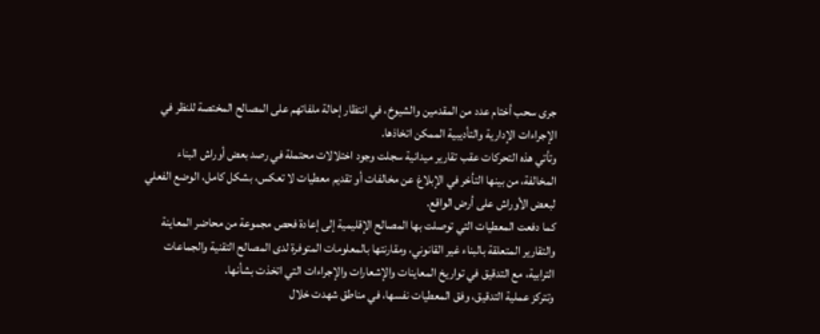جرى سحب أختام عدد من المقدمين والشيوخ، في انتظار إحالة ملفاتهم على المصالح المختصة للنظر في الإجراءات الإدارية والتأديبية الممكن اتخاذها.
وتأتي هذه التحركات عقب تقارير ميدانية سجلت وجود اختلالات محتملة في رصد بعض أوراش البناء المخالفة، من بينها التأخر في الإبلاغ عن مخالفات أو تقديم معطيات لا تعكس، بشكل كامل، الوضع الفعلي لبعض الأوراش على أرض الواقع.
كما دفعت المعطيات التي توصلت بها المصالح الإقليمية إلى إعادة فحص مجموعة من محاضر المعاينة والتقارير المتعلقة بالبناء غير القانوني، ومقارنتها بالمعلومات المتوفرة لدى المصالح التقنية والجماعات الترابية، مع التدقيق في تواريخ المعاينات والإشعارات والإجراءات التي اتخذت بشأنها.
وتتركز عملية التدقيق، وفق المعطيات نفسها، في مناطق شهدت خلال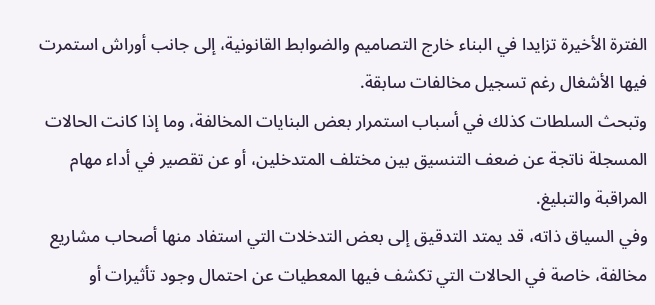الفترة الأخيرة تزايدا في البناء خارج التصاميم والضوابط القانونية، إلى جانب أوراش استمرت فيها الأشغال رغم تسجيل مخالفات سابقة.
وتبحث السلطات كذلك في أسباب استمرار بعض البنايات المخالفة، وما إذا كانت الحالات المسجلة ناتجة عن ضعف التنسيق بين مختلف المتدخلين، أو عن تقصير في أداء مهام المراقبة والتبليغ.
وفي السياق ذاته، قد يمتد التدقيق إلى بعض التدخلات التي استفاد منها أصحاب مشاريع مخالفة، خاصة في الحالات التي تكشف فيها المعطيات عن احتمال وجود تأثيرات أو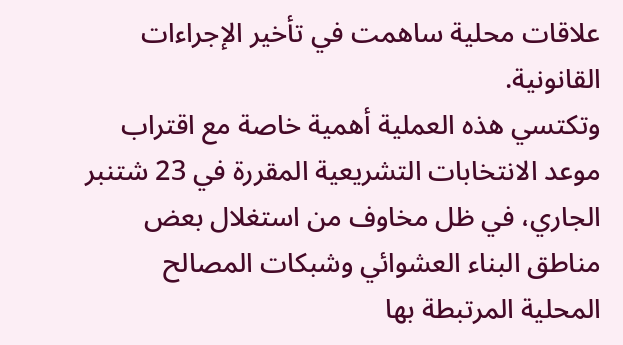علاقات محلية ساهمت في تأخير الإجراءات القانونية.
وتكتسي هذه العملية أهمية خاصة مع اقتراب موعد الانتخابات التشريعية المقررة في 23 شتنبر الجاري، في ظل مخاوف من استغلال بعض مناطق البناء العشوائي وشبكات المصالح المحلية المرتبطة بها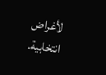لأغراض انتخابية.